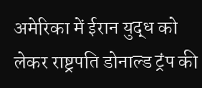अमेरिका में ईरान युद्ध को लेकर राष्ट्रपति डोनाल्ड ट्रंप की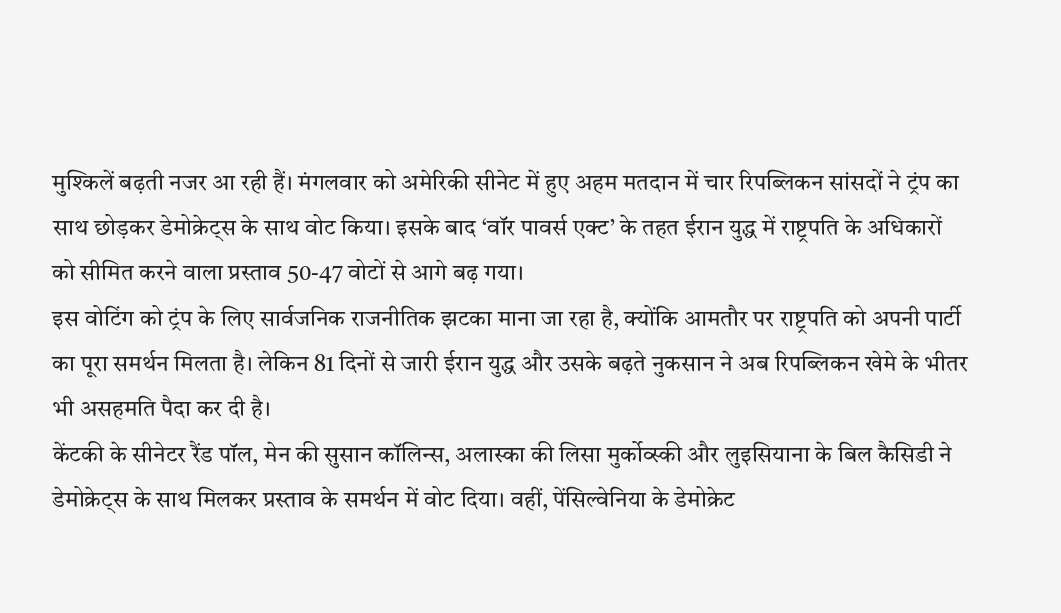मुश्किलें बढ़ती नजर आ रही हैं। मंगलवार को अमेरिकी सीनेट में हुए अहम मतदान में चार रिपब्लिकन सांसदों ने ट्रंप का साथ छोड़कर डेमोक्रेट्स के साथ वोट किया। इसके बाद ‘वॉर पावर्स एक्ट’ के तहत ईरान युद्ध में राष्ट्रपति के अधिकारों को सीमित करने वाला प्रस्ताव 50-47 वोटों से आगे बढ़ गया।
इस वोटिंग को ट्रंप के लिए सार्वजनिक राजनीतिक झटका माना जा रहा है, क्योंकि आमतौर पर राष्ट्रपति को अपनी पार्टी का पूरा समर्थन मिलता है। लेकिन 81 दिनों से जारी ईरान युद्ध और उसके बढ़ते नुकसान ने अब रिपब्लिकन खेमे के भीतर भी असहमति पैदा कर दी है।
केंटकी के सीनेटर रैंड पॉल, मेन की सुसान कॉलिन्स, अलास्का की लिसा मुर्कोव्स्की और लुइसियाना के बिल कैसिडी ने डेमोक्रेट्स के साथ मिलकर प्रस्ताव के समर्थन में वोट दिया। वहीं, पेंसिल्वेनिया के डेमोक्रेट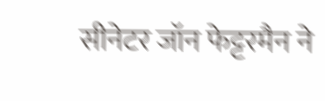सीनेटर जॉन फेट्टरमैन ने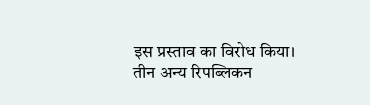इस प्रस्ताव का विरोध किया।
तीन अन्य रिपब्लिकन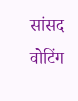सांसद वोटिंग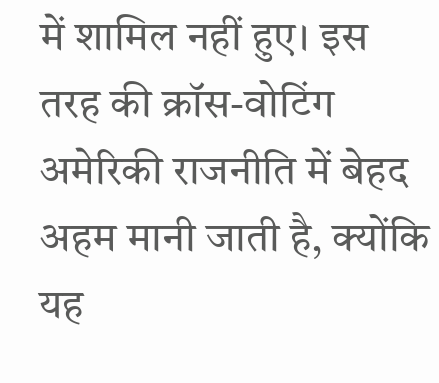में शामिल नहीं हुए। इस तरह की क्रॉस-वोटिंग अमेरिकी राजनीति में बेहद अहम मानी जाती है, क्योंकि यह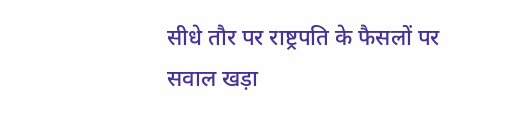सीधे तौर पर राष्ट्रपति के फैसलों पर सवाल खड़ा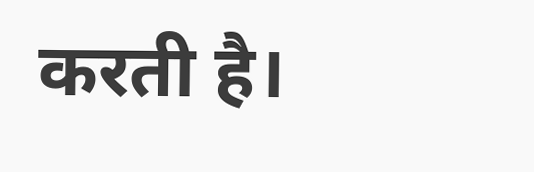करती है।